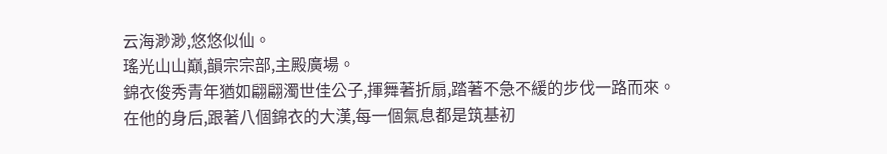云海渺渺,悠悠似仙。
瑤光山山巔,韻宗宗部,主殿廣場。
錦衣俊秀青年猶如翩翩濁世佳公子,揮舞著折扇,踏著不急不緩的步伐一路而來。
在他的身后,跟著八個錦衣的大漢,每一個氣息都是筑基初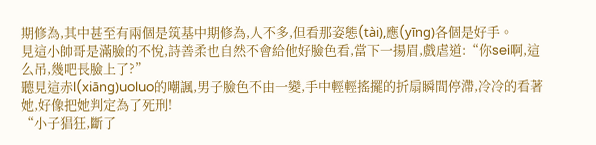期修為,其中甚至有兩個是筑基中期修為,人不多,但看那姿態(tài),應(yīng)各個是好手。
見這小帥哥是滿臉的不悅,詩善柔也自然不會給他好臉色看,當下一揚眉,戲虐道:“你sei啊,這么吊,幾吧長臉上了?”
聽見這赤l(xiāng)uoluo的嘲諷,男子臉色不由一變,手中輕輕搖擺的折扇瞬間停滯,冷冷的看著她,好像把她判定為了死刑!
“小子猖狂,斷了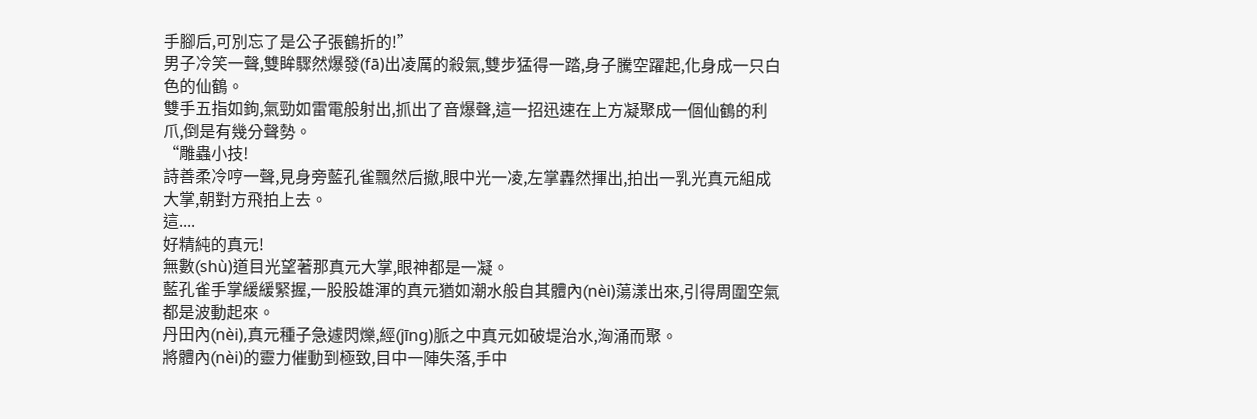手腳后,可別忘了是公子張鶴折的!”
男子冷笑一聲,雙眸驟然爆發(fā)出凌厲的殺氣,雙步猛得一踏,身子騰空躍起,化身成一只白色的仙鶴。
雙手五指如鉤,氣勁如雷電般射出,抓出了音爆聲,這一招迅速在上方凝聚成一個仙鶴的利爪,倒是有幾分聲勢。
“雕蟲小技!
詩善柔冷哼一聲,見身旁藍孔雀飄然后撤,眼中光一凌,左掌轟然揮出,拍出一乳光真元組成大掌,朝對方飛拍上去。
這....
好精純的真元!
無數(shù)道目光望著那真元大掌,眼神都是一凝。
藍孔雀手掌緩緩緊握,一股股雄渾的真元猶如潮水般自其體內(nèi)蕩漾出來,引得周圍空氣都是波動起來。
丹田內(nèi),真元種子急遽閃爍,經(jīng)脈之中真元如破堤治水,洶涌而聚。
將體內(nèi)的靈力催動到極致,目中一陣失落,手中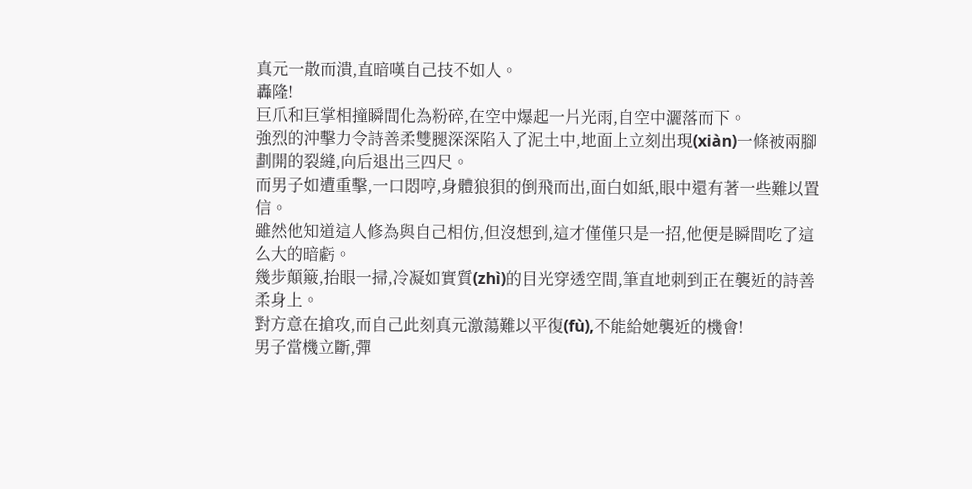真元一散而潰,直暗嘆自己技不如人。
轟隆!
巨爪和巨掌相撞瞬間化為粉碎,在空中爆起一片光雨,自空中灑落而下。
強烈的沖擊力令詩善柔雙腿深深陷入了泥土中,地面上立刻出現(xiàn)一條被兩腳劃開的裂縫,向后退出三四尺。
而男子如遭重擊,一口悶哼,身體狼狽的倒飛而出,面白如紙,眼中還有著一些難以置信。
雖然他知道這人修為與自己相仿,但沒想到,這才僅僅只是一招,他便是瞬間吃了這么大的暗虧。
幾步顛簸,抬眼一掃,冷凝如實質(zhì)的目光穿透空間,筆直地刺到正在襲近的詩善柔身上。
對方意在搶攻,而自己此刻真元激蕩難以平復(fù),不能給她襲近的機會!
男子當機立斷,彈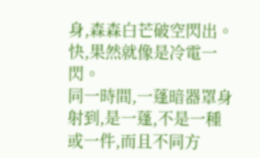身,森森白芒破空閃出。
快,果然就像是冷電一閃。
同一時間,一蓬暗器罩身射到,是一蓬,不是一種或一件,而且不同方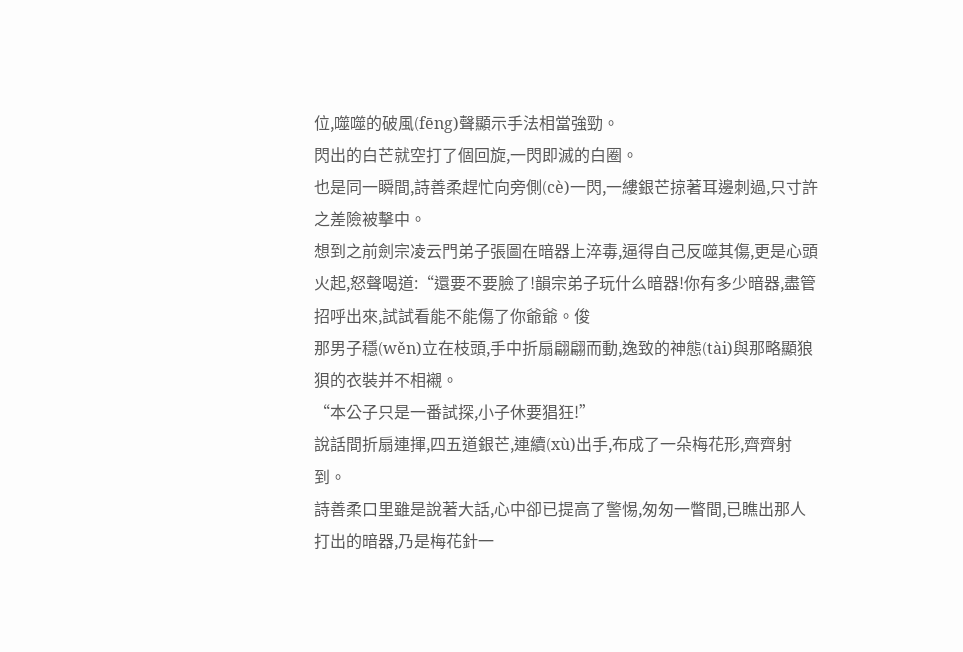位,噬噬的破風(fēng)聲顯示手法相當強勁。
閃出的白芒就空打了個回旋,一閃即滅的白圈。
也是同一瞬間,詩善柔趕忙向旁側(cè)一閃,一縷銀芒掠著耳邊刺過,只寸許之差險被擊中。
想到之前劍宗凌云門弟子張圖在暗器上淬毒,逼得自己反噬其傷,更是心頭火起,怒聲喝道:“還要不要臉了!韻宗弟子玩什么暗器!你有多少暗器,盡管招呼出來,試試看能不能傷了你爺爺。俊
那男子穩(wěn)立在枝頭,手中折扇翩翩而動,逸致的神態(tài)與那略顯狼狽的衣裝并不相襯。
“本公子只是一番試探,小子休要猖狂!”
說話間折扇連揮,四五道銀芒,連續(xù)出手,布成了一朵梅花形,齊齊射到。
詩善柔口里雖是說著大話,心中卻已提高了警惕,匆匆一瞥間,已瞧出那人打出的暗器,乃是梅花針一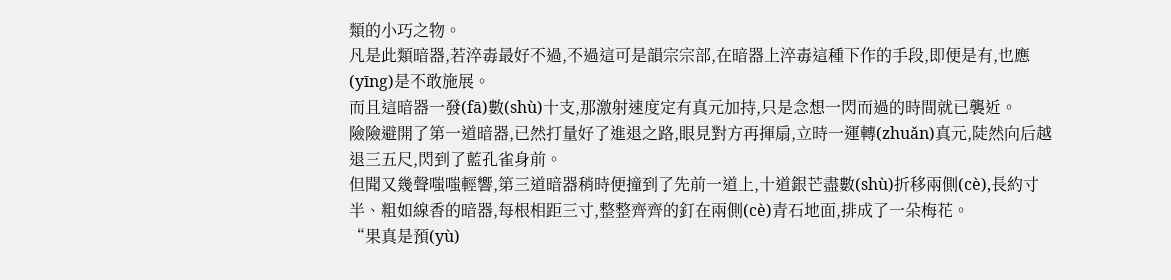類的小巧之物。
凡是此類暗器,若淬毒最好不過,不過這可是韻宗宗部,在暗器上淬毒這種下作的手段,即便是有,也應(yīng)是不敢施展。
而且這暗器一發(fā)數(shù)十支,那激射速度定有真元加持,只是念想一閃而過的時間就已襲近。
險險避開了第一道暗器,已然打量好了進退之路,眼見對方再揮扇,立時一運轉(zhuǎn)真元,陡然向后越退三五尺,閃到了藍孔雀身前。
但聞又幾聲嗤嗤輕響,第三道暗器稍時便撞到了先前一道上,十道銀芒盡數(shù)折移兩側(cè),長約寸半、粗如線香的暗器,每根相距三寸,整整齊齊的釘在兩側(cè)青石地面,排成了一朵梅花。
“果真是預(yù)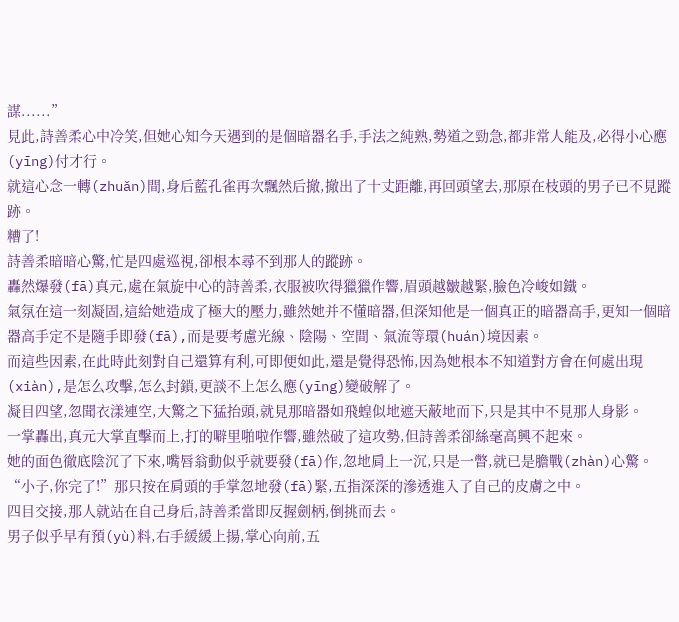謀......”
見此,詩善柔心中冷笑,但她心知今天遇到的是個暗器名手,手法之純熟,勢道之勁急,都非常人能及,必得小心應(yīng)付才行。
就這心念一轉(zhuǎn)間,身后藍孔雀再次飄然后撤,撤出了十丈距離,再回頭望去,那原在枝頭的男子已不見蹤跡。
糟了!
詩善柔暗暗心驚,忙是四處巡視,卻根本尋不到那人的蹤跡。
轟然爆發(fā)真元,處在氣旋中心的詩善柔,衣服被吹得獵獵作響,眉頭越皺越緊,臉色冷峻如鐵。
氣氛在這一刻凝固,這給她造成了極大的壓力,雖然她并不懂暗器,但深知他是一個真正的暗器高手,更知一個暗器高手定不是隨手即發(fā),而是要考慮光線、陰陽、空間、氣流等環(huán)境因素。
而這些因素,在此時此刻對自己還算有利,可即便如此,還是覺得恐怖,因為她根本不知道對方會在何處出現(xiàn),是怎么攻擊,怎么封鎖,更談不上怎么應(yīng)變破解了。
凝目四望,忽聞衣漾連空,大驚之下猛抬頭,就見那暗器如飛蝗似地遮天蔽地而下,只是其中不見那人身影。
一掌轟出,真元大掌直擊而上,打的噼里啪啦作響,雖然破了這攻勢,但詩善柔卻絲毫高興不起來。
她的面色徹底陰沉了下來,嘴唇翁動似乎就要發(fā)作,忽地肩上一沉,只是一瞥,就已是膽戰(zhàn)心驚。
“小子,你完了!”那只按在肩頭的手掌忽地發(fā)緊,五指深深的滲透進入了自己的皮膚之中。
四目交接,那人就站在自己身后,詩善柔當即反握劍柄,倒挑而去。
男子似乎早有預(yù)料,右手緩緩上揚,掌心向前,五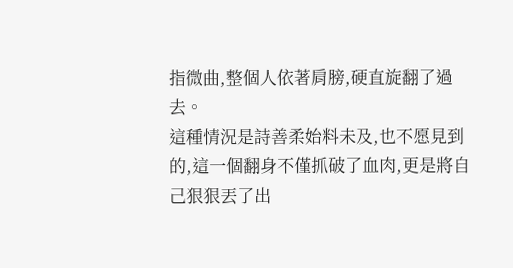指微曲,整個人依著肩膀,硬直旋翻了過去。
這種情況是詩善柔始料未及,也不愿見到的,這一個翻身不僅抓破了血肉,更是將自己狠狠丟了出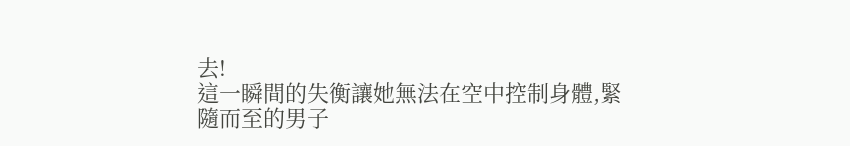去!
這一瞬間的失衡讓她無法在空中控制身體,緊隨而至的男子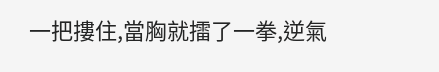一把摟住,當胸就擂了一拳,逆氣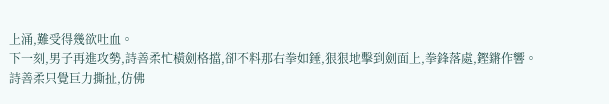上涌,難受得幾欲吐血。
下一刻,男子再進攻勢,詩善柔忙橫劍格擋,卻不料那右拳如錘,狠狠地擊到劍面上,拳鋒落處,鏗鏘作響。
詩善柔只覺巨力撕扯,仿佛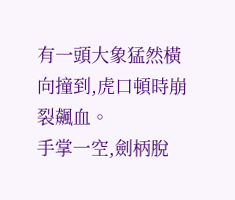有一頭大象猛然橫向撞到,虎口頓時崩裂飆血。
手掌一空,劍柄脫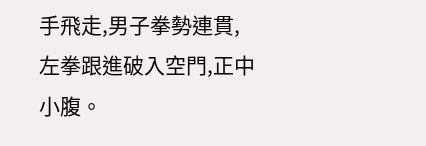手飛走,男子拳勢連貫,左拳跟進破入空門,正中小腹。